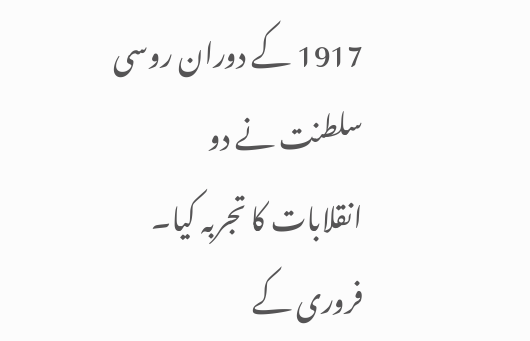1917 کے دوران روسی سلطنت نے دو انقلابات کا تجربہ کیا۔ فروری کے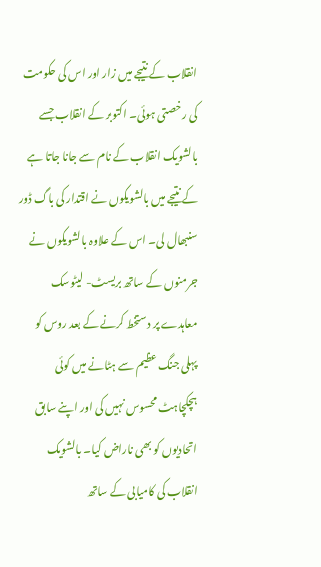انقلاب کے نتیجے میں زار اور اس کی حکومت کی رخصتی ہوئی۔ اکتوبر کے انقلاب جسے بالشویک انقلاب کے نام سے جانا جاتا ہے کے نتیجے میں بالشویکوں نے اقتدار کی باگ ڈور سنبھال لی۔ اس کے علاوہ بالشویکوں نے جرمنوں کے ساتھ بریسٹ- لیٹوسک معاہدے پر دستخط کرنے کے بعد روس کو پہلی جنگ عظیم سے ہٹانے میں کوئی ہچکچاہٹ محسوس نہیں کی اور اپنے سابق اتحادیوں کو بھی ناراض کیا۔ بالشویک انقلاب کی کامیابی کے ساتھ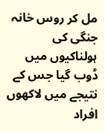مل کر روس خانہ جنگی کی ہولناکیوں میں ڈوب گیا جس کے نتیجے میں لاکھوں افراد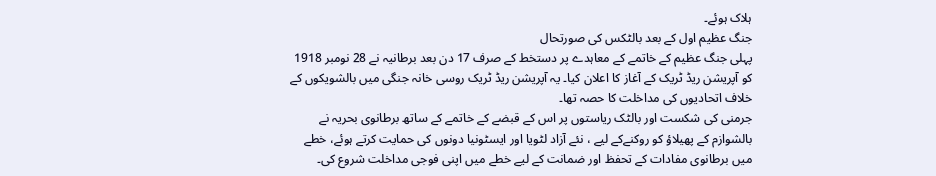ہلاک ہوئے۔
جنگ عظیم اول کے بعد بالٹکس کی صورتحال
پہلی جنگ عظیم کے خاتمے کے معاہدے پر دستخط کے صرف 17 دن بعد برطانیہ نے 28 نومبر 1918 کو آپریشن ریڈ ٹریک کے آغاز کا اعلان کیا۔ یہ آپریشن ریڈ ٹریک روسی خانہ جنگی میں بالشویکوں کے خلاف اتحادیوں کی مداخلت کا حصہ تھا۔
جرمنی کی شکست اور بالٹک ریاستوں پر اس کے قبضے کے خاتمے کے ساتھ برطانوی بحریہ نے بالشوازم کے پھیلاؤ کو روکنےکے لیے ، نئے آزاد لٹویا اور ایسٹونیا دونوں کی حمایت کرتے ہوئے، خطے میں برطانوی مفادات کے تحفظ اور ضمانت کے لیے خطے میں اپنی فوجی مداخلت شروع کی۔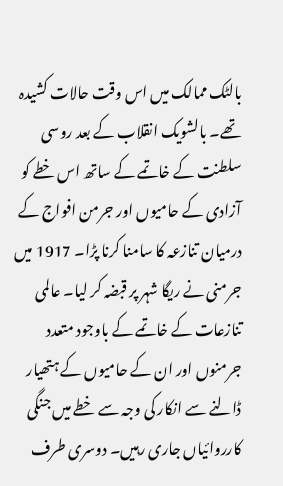بالٹک ممالک میں اس وقت حالات کشیدہ تھے۔ بالشویک انقلاب کے بعد روسی سلطنت کے خاتمے کے ساتھ اس خطے کو آزادی کے حامیوں اور جرمن افواج کے درمیان تنازعہ کا سامنا کرنا پڑا۔ 1917 میں جرمنی نے ریگا شہر پر قبضہ کر لیا۔ عالمی تنازعات کے خاتمے کے باوجود متعدد جرمنوں اور ان کے حامیوں کے ہتھیار ڈالنے سے انکار کی وجہ سے خطے میں جنگی کارروائیاں جاری رہیں۔ دوسری طرف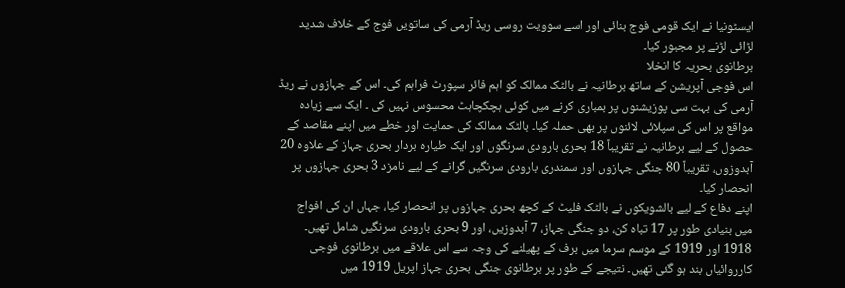ایسٹونیا نے ایک قومی فوج بنائی اور اسے سوویت روسی ریڈ آرمی کی ساتویں فوج کے خلاف شدید لڑائی لڑنے پر مجبور کیا۔
برطانوی بحریہ کا انخلا
اس فوجی آپریشن کے ساتھ برطانیہ نے بالٹک ممالک کو اہم فائر سپورٹ فراہم کی۔ اس کے جہازوں نے ریڈ آرمی کی بہت سی پوزیشنوں پر بمباری کرنے میں کوئی ہچکچاہٹ محسوس نہیں کی ۔ ایک سے زیادہ مواقع پر اس کی سپلائی لائنوں پر بھی حملہ کیا۔ بالٹک ممالک کی حمایت اور خطے میں اپنے مقاصد کے حصول کے لیے برطانیہ نے تقریباً 18 بحری بارودی سرنگوں اور ایک طیارہ بردار بحری جہاز کے علاوہ 20 آبدوزوں، تقریباً 80 جنگی جہازوں اور سمندری بارودی سرنگیں گرانے کے لیے نامزد 3 بحری جہازوں پر انحصار کیا۔
اپنے دفاع کے لیے بالشویکوں نے بالٹک فلیٹ کے کچھ بحری جہازوں پر انحصار کیا، جہاں ان کی افواج میں بنیادی طور پر 17 تباہ کن، دو جنگی جہاز، 7 آبدوزیں، اور 9 بحری بارودی سرنگیں شامل تھیں۔ 1918 اور 1919 کے موسم سرما میں برف کے پھیلنے کی وجہ سے اس علاقے میں برطانوی فوجی کارروائیاں بند ہو گئی تھیں۔ نتیجے کے طور پر برطانوی جنگی بحری جہاز اپریل 1919 میں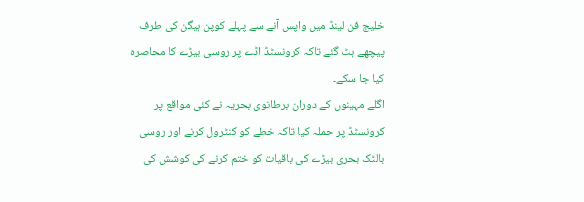خلیج فن لینڈ میں واپس آنے سے پہلے کوپن ہیگن کی طرف پیچھے ہٹ گئے تاکہ کرونسٹڈ اڈے پر روسی بیڑے کا محاصرہ کیا جا سکے۔
اگلے مہینوں کے دوران برطانوی بحریہ نے کئی مواقع پر کرونسٹڈ پر حملہ کیا تاکہ خطے کو کنٹرول کرنے اور روسی بالٹک بحری بیڑے کی باقیات کو ختم کرنے کی کوشش کی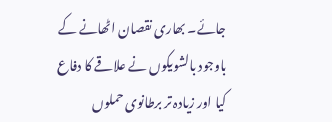جائے۔ بھاری نقصان اٹھانے کے باوجود بالشویکوں نے علاقے کا دفاع کیا اور زیادہ تر برطانوی حملوں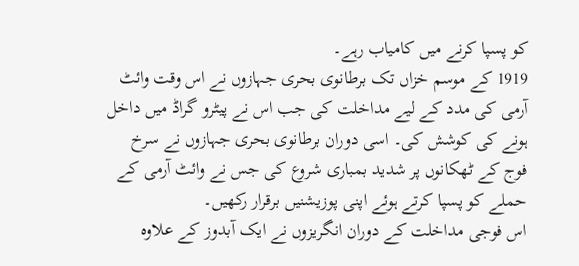کو پسپا کرنے میں کامیاب رہے۔
1919 کے موسم خزاں تک برطانوی بحری جہازوں نے اس وقت وائٹ آرمی کی مدد کے لیے مداخلت کی جب اس نے پیٹرو گراڈ میں داخل ہونے کی کوشش کی۔ اسی دوران برطانوی بحری جہازوں نے سرخ فوج کے ٹھکانوں پر شدید بمباری شروع کی جس نے وائٹ آرمی کے حملے کو پسپا کرتے ہوئے اپنی پوزیشنیں برقرار رکھیں۔
اس فوجی مداخلت کے دوران انگریزوں نے ایک آبدوز کے علاوہ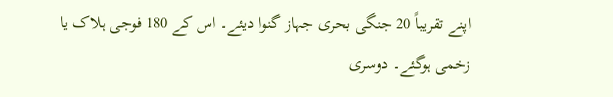اپنے تقریباً 20 جنگی بحری جہاز گنوا دیئے۔ اس کے 180 فوجی ہلاک یا زخمی ہوگئے۔ دوسری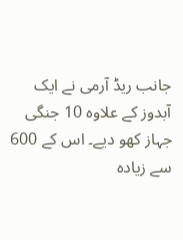جانب ریڈ آرمی نے ایک آبدوز کے علاوہ 10 جنگی جہاز کھو دیے۔ اس کے 600 سے زیادہ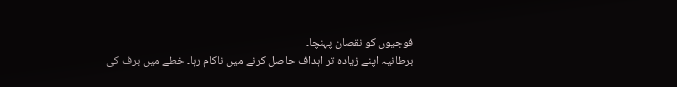فوجیوں کو نقصان پہنچا۔
برطانیہ اپنے زیادہ تر اہداف حاصل کرنے میں ناکام رہا۔ خطے میں برف کی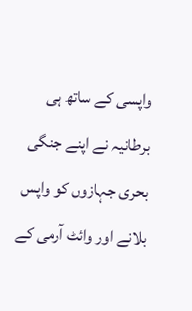واپسی کے ساتھ ہی برطانیہ نے اپنے جنگی بحری جہازوں کو واپس بلانے اور وائٹ آرمی کے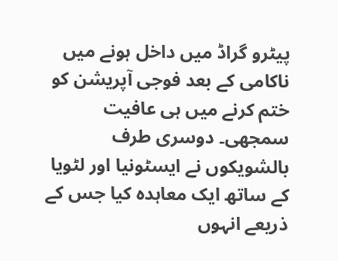پیٹرو گراڈ میں داخل ہونے میں ناکامی کے بعد فوجی آپریشن کو ختم کرنے میں ہی عافیت سمجھی۔ دوسری طرف بالشویکوں نے ایسٹونیا اور لٹویا کے ساتھ ایک معاہدہ کیا جس کے ذریعے انہوں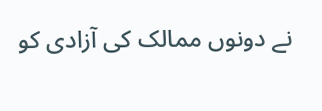نے دونوں ممالک کی آزادی کو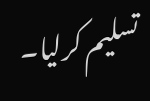تسلیم کرلیا۔